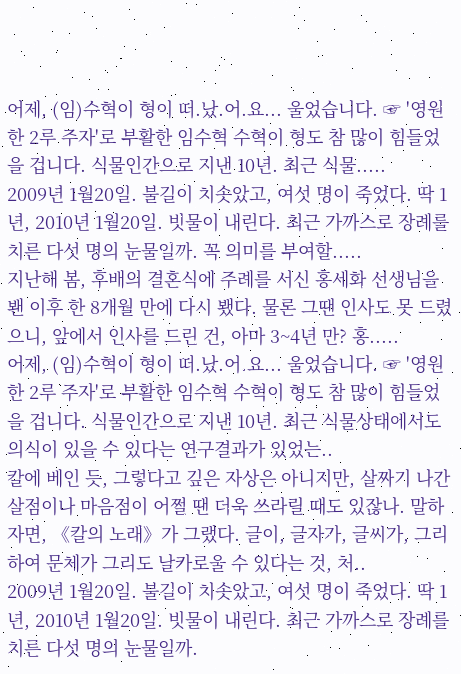어제, (임)수혁이 형이 떠.났.어.요... 울었습니다. ☞ '영원한 2루 주자'로 부활한 임수혁 수혁이 형도 참 많이 힘들었을 겁니다. 식물인간으로 지낸 10년. 최근 식물.....
2009년 1월20일. 불길이 치솟았고, 여섯 명이 죽었다. 딱 1년, 2010년 1월20일. 빗물이 내린다. 최근 가까스로 장례를 치른 다섯 명의 눈물일까. 꼭 의미를 부여할.....
지난해 봄, 후배의 결혼식에 주례를 서신 홍세화 선생님을 봰 이후 한 8개월 만에 다시 뵀다. 물론 그땐 인사도 못 드렸으니, 앞에서 인사를 드린 건, 아마 3~4년 만? 홍.....
어제, (임)수혁이 형이 떠.났.어.요... 울었습니다. ☞ '영원한 2루 주자'로 부활한 임수혁 수혁이 형도 참 많이 힘들었을 겁니다. 식물인간으로 지낸 10년. 최근 식물상태에서도 의식이 있을 수 있다는 연구결과가 있었는..
칼에 베인 듯, 그렇다고 깊은 자상은 아니지만, 살짜기 나간 살점이나 마음점이 어쩔 땐 더욱 쓰라릴 때도 있잖나. 말하자면, 《칼의 노래》가 그랬다. 글이, 글자가, 글씨가, 그리하여 문체가 그리도 날카로울 수 있다는 것, 처..
2009년 1월20일. 불길이 치솟았고, 여섯 명이 죽었다. 딱 1년, 2010년 1월20일. 빗물이 내린다. 최근 가까스로 장례를 치른 다섯 명의 눈물일까.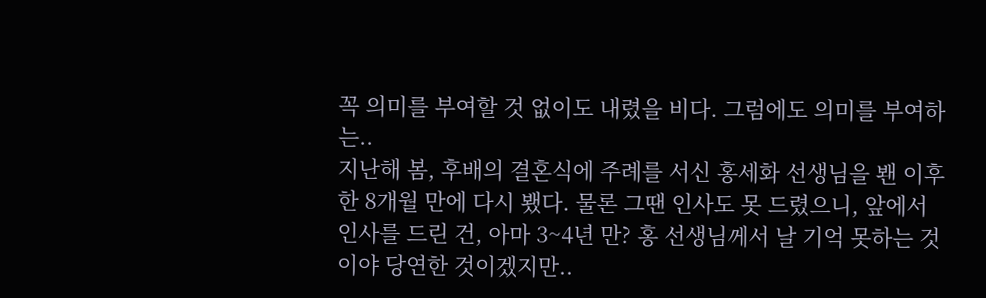꼭 의미를 부여할 것 없이도 내렸을 비다. 그럼에도 의미를 부여하는..
지난해 봄, 후배의 결혼식에 주례를 서신 홍세화 선생님을 봰 이후 한 8개월 만에 다시 뵀다. 물론 그땐 인사도 못 드렸으니, 앞에서 인사를 드린 건, 아마 3~4년 만? 홍 선생님께서 날 기억 못하는 것이야 당연한 것이겠지만..